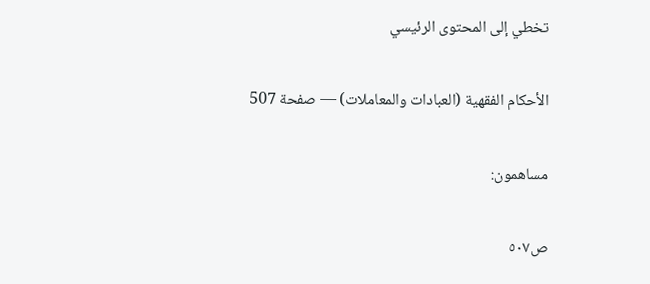تخطي إلى المحتوى الرئيسي

الأحكام الفقهية (العبادات والمعاملات) — صفحة 507

مساهمون:

ص٥٠٧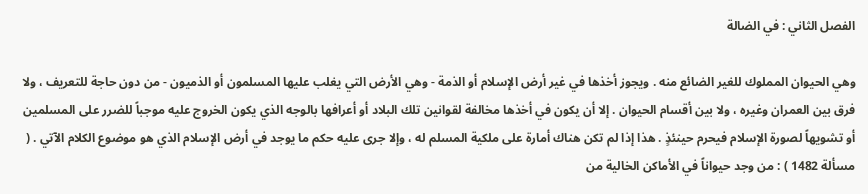الفصل الثاني : في الضالة

وهي الحيوان المملوك للغير الضائع منه . ويجوز أخذها في غير أرض الإسلام أو الذمة - وهي الأرض التي يغلب عليها المسلمون أو الذميون - من دون حاجة للتعريف ، ولا فرق بين العمران وغيره ، ولا بين أقسام الحيوان . إلا أن يكون في أخذها مخالفة لقوانين تلك البلاد أو أعرافها بالوجه الذي يكون الخروج عليه موجباً للضرر على المسلمين أو تشويهاً لصورة الإسلام فيحرم حينئذٍ . هذا إذا لم تكن هناك أمارة على ملكية المسلم له ، وإلا جرى عليه حكم ما يوجد في أرض الإسلام الذي هو موضوع الكلام الآتي . ( مسألة 1482 ) : من وجد حيواناً في الأماكن الخالية من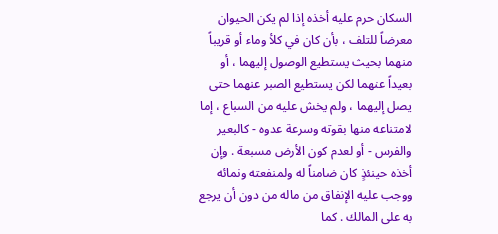السكان حرم عليه أخذه إذا لم يكن الحيوان معرضاً للتلف ، بأن كان في كلأ وماء أو قريباً منهما بحيث يستطيع الوصول إليهما ، أو بعيداً عنهما لكن يستطيع الصبر عنهما حتى يصل إليهما ، ولم يخش عليه من السباع ، إما لامتناعه منها بقوته وسرعة عدوه - كالبعير والفرس - أو لعدم كون الأرض مسبعة . وإن أخذه حينئذٍ كان ضامناً له ولمنفعته ونمائه ووجب عليه الإنفاق من ماله من دون أن يرجع به على المالك . كما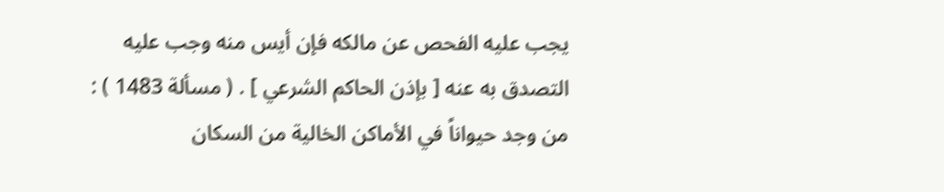يجب عليه الفحص عن مالكه فإن أيس منه وجب عليه التصدق به عنه [ بإذن الحاكم الشرعي ] . ( مسألة 1483 ) : من وجد حيواناً في الأماكن الخالية من السكان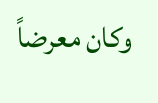وكان معرضاً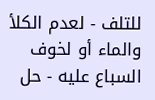للتلف - لعدم الكلأ والماء أو لخوف السباع عليه - حل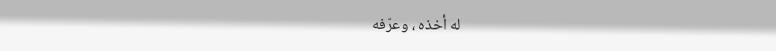له أخذه ، وعرّفه